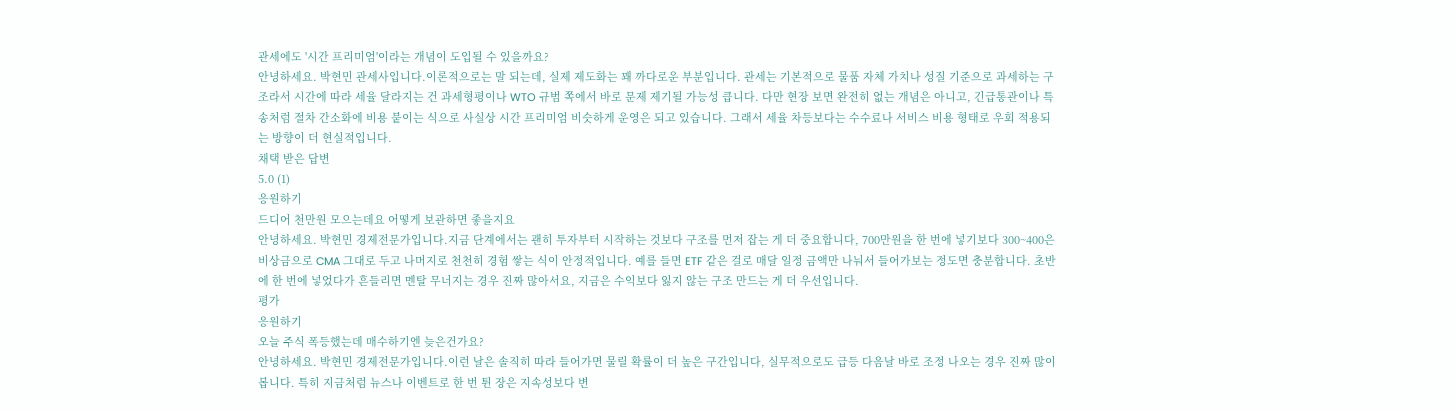관세에도 '시간 프리미엄'이라는 개념이 도입될 수 있을까요?
안녕하세요. 박현민 관세사입니다.이론적으로는 말 되는데, 실제 제도화는 꽤 까다로운 부분입니다. 관세는 기본적으로 물품 자체 가치나 성질 기준으로 과세하는 구조라서 시간에 따라 세율 달라지는 건 과세형평이나 WTO 규범 쪽에서 바로 문제 제기될 가능성 큽니다. 다만 현장 보면 완전히 없는 개념은 아니고, 긴급통관이나 특송처럼 절차 간소화에 비용 붙이는 식으로 사실상 시간 프리미엄 비슷하게 운영은 되고 있습니다. 그래서 세율 차등보다는 수수료나 서비스 비용 형태로 우회 적용되는 방향이 더 현실적입니다.
채택 받은 답변
5.0 (1)
응원하기
드디어 천만원 모으는데요 어떻게 보관하면 좋을지요
안녕하세요. 박현민 경제전문가입니다.지금 단계에서는 괜히 투자부터 시작하는 것보다 구조를 먼저 잡는 게 더 중요합니다, 700만원을 한 번에 넣기보다 300~400은 비상금으로 CMA 그대로 두고 나머지로 천천히 경험 쌓는 식이 안정적입니다. 예를 들면 ETF 같은 걸로 매달 일정 금액만 나눠서 들어가보는 정도면 충분합니다. 초반에 한 번에 넣었다가 흔들리면 멘탈 무너지는 경우 진짜 많아서요, 지금은 수익보다 잃지 않는 구조 만드는 게 더 우선입니다.
평가
응원하기
오늘 주식 폭등했는데 매수하기엔 늦은건가요?
안녕하세요. 박현민 경제전문가입니다.이런 날은 솔직히 따라 들어가면 물릴 확률이 더 높은 구간입니다, 실무적으로도 급등 다음날 바로 조정 나오는 경우 진짜 많이 봅니다. 특히 지금처럼 뉴스나 이벤트로 한 번 튄 장은 지속성보다 변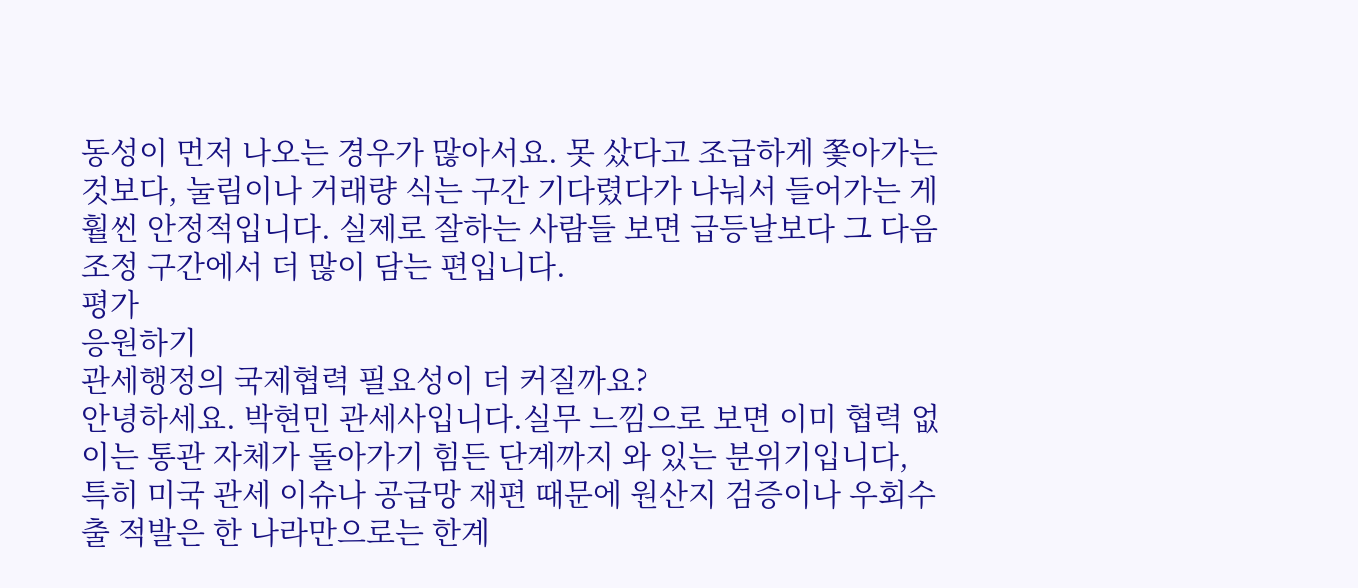동성이 먼저 나오는 경우가 많아서요. 못 샀다고 조급하게 쫓아가는 것보다, 눌림이나 거래량 식는 구간 기다렸다가 나눠서 들어가는 게 훨씬 안정적입니다. 실제로 잘하는 사람들 보면 급등날보다 그 다음 조정 구간에서 더 많이 담는 편입니다.
평가
응원하기
관세행정의 국제협력 필요성이 더 커질까요?
안녕하세요. 박현민 관세사입니다.실무 느낌으로 보면 이미 협력 없이는 통관 자체가 돌아가기 힘든 단계까지 와 있는 분위기입니다, 특히 미국 관세 이슈나 공급망 재편 때문에 원산지 검증이나 우회수출 적발은 한 나라만으로는 한계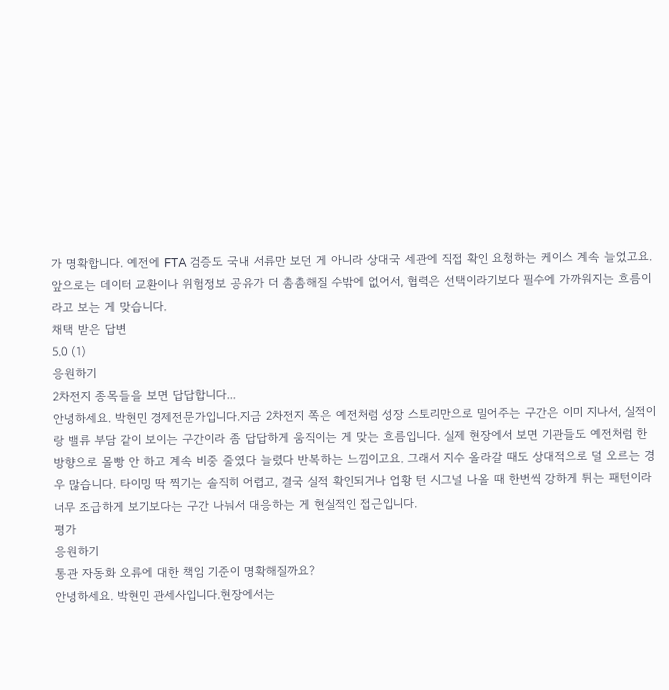가 명확합니다. 예전에 FTA 검증도 국내 서류만 보던 게 아니라 상대국 세관에 직접 확인 요청하는 케이스 계속 늘었고요. 앞으로는 데이터 교환이나 위험정보 공유가 더 촘촘해질 수밖에 없어서, 협력은 선택이라기보다 필수에 가까워지는 흐름이라고 보는 게 맞습니다.
채택 받은 답변
5.0 (1)
응원하기
2차전지 종목들을 보면 답답합니다...
안녕하세요. 박현민 경제전문가입니다.지금 2차전지 쪽은 예전처럼 성장 스토리만으로 밀어주는 구간은 이미 지나서, 실적이랑 밸류 부담 같이 보이는 구간이라 좀 답답하게 움직이는 게 맞는 흐름입니다. 실제 현장에서 보면 기관들도 예전처럼 한 방향으로 몰빵 안 하고 계속 비중 줄였다 늘렸다 반복하는 느낌이고요. 그래서 지수 올라갈 때도 상대적으로 덜 오르는 경우 많습니다. 타이밍 딱 찍기는 솔직히 어렵고, 결국 실적 확인되거나 업황 턴 시그널 나올 때 한번씩 강하게 튀는 패턴이라 너무 조급하게 보기보다는 구간 나눠서 대응하는 게 현실적인 접근입니다.
평가
응원하기
통관 자동화 오류에 대한 책임 기준이 명확해질까요?
안녕하세요. 박현민 관세사입니다.현장에서는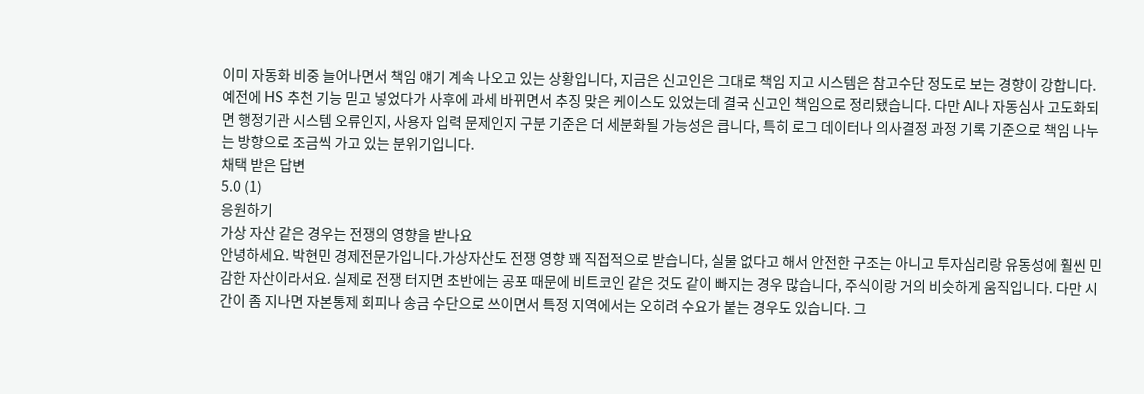이미 자동화 비중 늘어나면서 책임 얘기 계속 나오고 있는 상황입니다, 지금은 신고인은 그대로 책임 지고 시스템은 참고수단 정도로 보는 경향이 강합니다. 예전에 HS 추천 기능 믿고 넣었다가 사후에 과세 바뀌면서 추징 맞은 케이스도 있었는데 결국 신고인 책임으로 정리됐습니다. 다만 AI나 자동심사 고도화되면 행정기관 시스템 오류인지, 사용자 입력 문제인지 구분 기준은 더 세분화될 가능성은 큽니다, 특히 로그 데이터나 의사결정 과정 기록 기준으로 책임 나누는 방향으로 조금씩 가고 있는 분위기입니다.
채택 받은 답변
5.0 (1)
응원하기
가상 자산 같은 경우는 전쟁의 영향을 받나요
안녕하세요. 박현민 경제전문가입니다.가상자산도 전쟁 영향 꽤 직접적으로 받습니다, 실물 없다고 해서 안전한 구조는 아니고 투자심리랑 유동성에 훨씬 민감한 자산이라서요. 실제로 전쟁 터지면 초반에는 공포 때문에 비트코인 같은 것도 같이 빠지는 경우 많습니다, 주식이랑 거의 비슷하게 움직입니다. 다만 시간이 좀 지나면 자본통제 회피나 송금 수단으로 쓰이면서 특정 지역에서는 오히려 수요가 붙는 경우도 있습니다. 그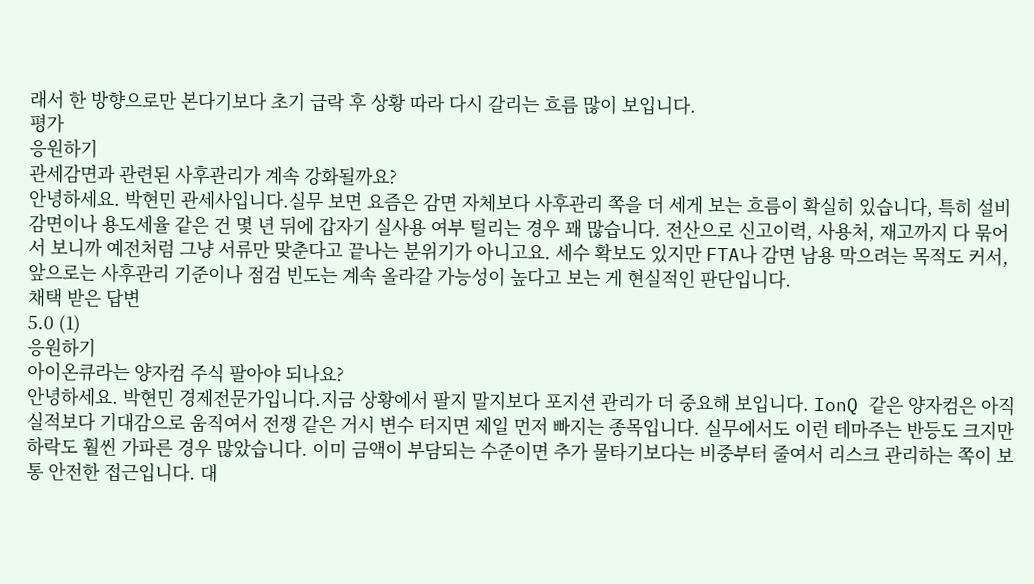래서 한 방향으로만 본다기보다 초기 급락 후 상황 따라 다시 갈리는 흐름 많이 보입니다.
평가
응원하기
관세감면과 관련된 사후관리가 계속 강화될까요?
안녕하세요. 박현민 관세사입니다.실무 보면 요즘은 감면 자체보다 사후관리 쪽을 더 세게 보는 흐름이 확실히 있습니다, 특히 설비 감면이나 용도세율 같은 건 몇 년 뒤에 갑자기 실사용 여부 털리는 경우 꽤 많습니다. 전산으로 신고이력, 사용처, 재고까지 다 묶어서 보니까 예전처럼 그냥 서류만 맞춘다고 끝나는 분위기가 아니고요. 세수 확보도 있지만 FTA나 감면 남용 막으려는 목적도 커서, 앞으로는 사후관리 기준이나 점검 빈도는 계속 올라갈 가능성이 높다고 보는 게 현실적인 판단입니다.
채택 받은 답변
5.0 (1)
응원하기
아이온큐라는 양자컴 주식 팔아야 되나요?
안녕하세요. 박현민 경제전문가입니다.지금 상황에서 팔지 말지보다 포지션 관리가 더 중요해 보입니다. IonQ 같은 양자컴은 아직 실적보다 기대감으로 움직여서 전쟁 같은 거시 변수 터지면 제일 먼저 빠지는 종목입니다. 실무에서도 이런 테마주는 반등도 크지만 하락도 훨씬 가파른 경우 많았습니다. 이미 금액이 부담되는 수준이면 추가 물타기보다는 비중부터 줄여서 리스크 관리하는 쪽이 보통 안전한 접근입니다. 대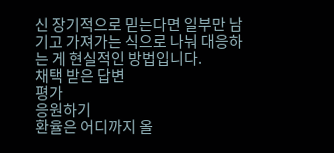신 장기적으로 믿는다면 일부만 남기고 가져가는 식으로 나눠 대응하는 게 현실적인 방법입니다.
채택 받은 답변
평가
응원하기
환율은 어디까지 올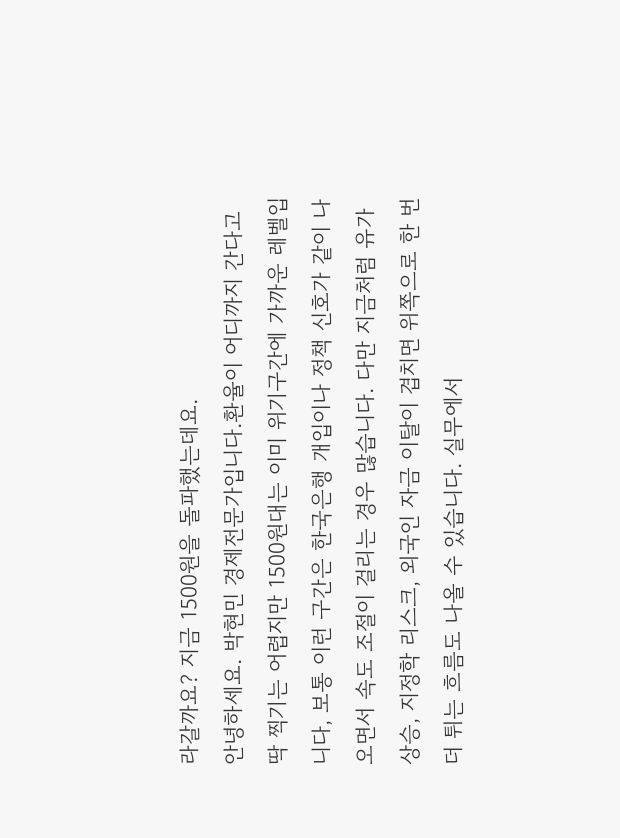라갈까요? 지금 1500원을 돌파했는데요.
안녕하세요. 박현민 경제전문가입니다.환율이 어디까지 간다고 딱 찍기는 어렵지만 1500원대는 이미 위기구간에 가까운 레벨입니다, 보통 이런 구간은 한국은행 개입이나 정책 신호가 같이 나오면서 속도 조절이 걸리는 경우 많습니다. 다만 지금처럼 유가 상승, 지정학 리스크, 외국인 자금 이탈이 겹치면 위쪽으로 한 번 더 튀는 흐름도 나올 수 있습니다. 실무에서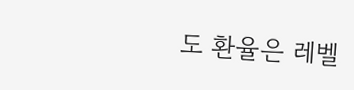도 환율은 레벨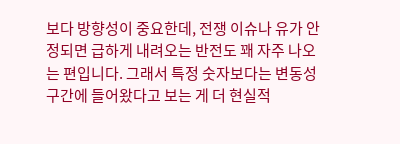보다 방향성이 중요한데, 전쟁 이슈나 유가 안정되면 급하게 내려오는 반전도 꽤 자주 나오는 편입니다. 그래서 특정 숫자보다는 변동성 구간에 들어왔다고 보는 게 더 현실적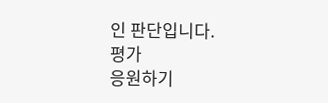인 판단입니다.
평가
응원하기